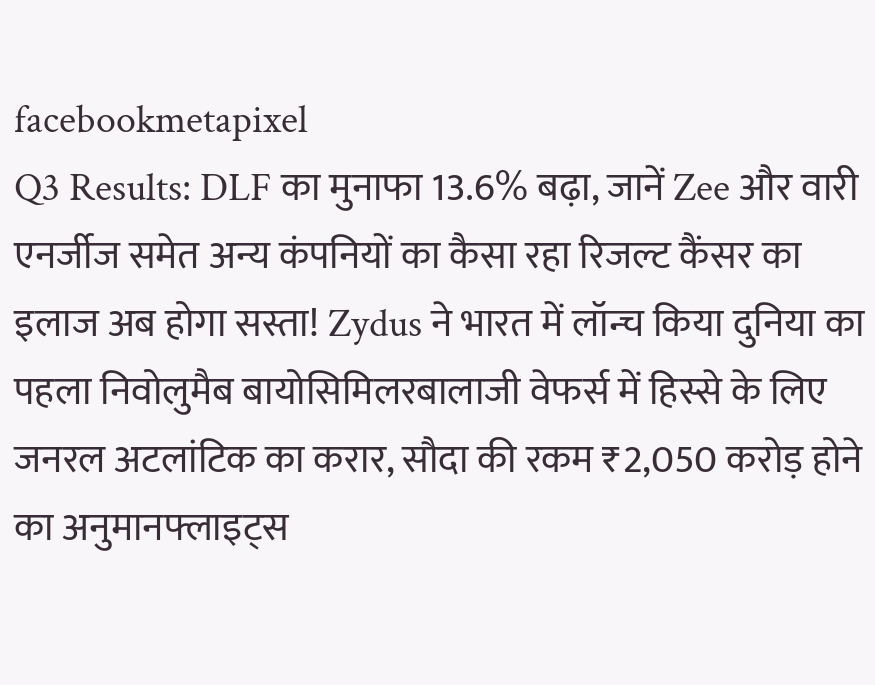facebookmetapixel
Q3 Results: DLF का मुनाफा 13.6% बढ़ा, जानें Zee और वारी एनर्जीज समेत अन्य कंपनियों का कैसा रहा रिजल्ट कैंसर का इलाज अब होगा सस्ता! Zydus ने भारत में लॉन्च किया दुनिया का पहला निवोलुमैब बायोसिमिलरबालाजी वेफर्स में हिस्से के लिए जनरल अटलांटिक का करार, सौदा की रकम ₹2,050 करोड़ होने का अनुमानफ्लाइट्स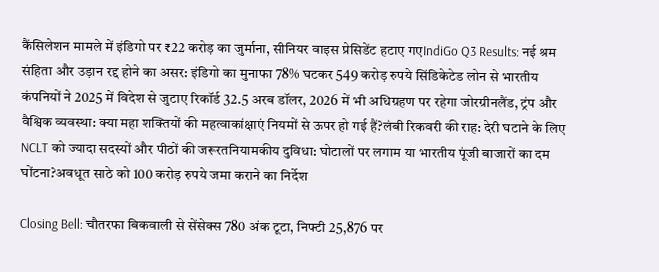कैंसिलेशन मामले में इंडिगो पर ₹22 करोड़ का जुर्माना, सीनियर वाइस प्रेसिडेंट हटाए गएIndiGo Q3 Results: नई श्रम संहिता और उड़ान रद्द होने का असर: इंडिगो का मुनाफा 78% घटकर 549 करोड़ रुपये सिंडिकेटेड लोन से भारतीय कंपनियों ने 2025 में विदेश से जुटाए रिकॉर्ड 32.5 अरब डॉलर, 2026 में भी अधिग्रहण पर रहेगा जोरग्रीनलैंड, ट्रंप और वैश्विक व्यवस्था: क्या महा शक्तियों की महत्वाकांक्षाएं नियमों से ऊपर हो गई हैं?लंबी रिकवरी की राह: देरी घटाने के लिए NCLT को ज्यादा सदस्यों और पीठों की जरूरतनियामकीय दुविधा: घोटालों पर लगाम या भारतीय पूंजी बाजारों का दम घोंटना?अवधूत साठे को 100 करोड़ रुपये जमा कराने का निर्देश

Closing Bell: चौतरफा बिकवाली से सेंसेक्स 780 अंक टूटा, निफ्टी 25,876 पर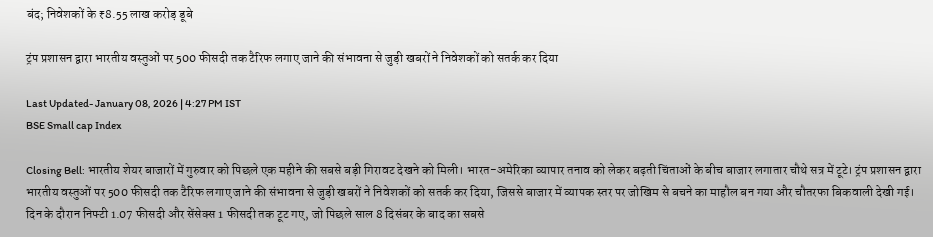बंद; निवेशकों के ₹8.55 लाख करोड़ डूबे

ट्रंप प्रशासन द्वारा भारतीय वस्तुओं पर 500 फीसदी तक टैरिफ लगाए जाने की संभावना से जुड़ी खबरों ने निवेशकों को सतर्क कर दिया

Last Updated- January 08, 2026 | 4:27 PM IST
BSE Small cap Index

Closing Bell: भारतीय शेयर बाजारों में गुरुवार को पिछले एक महीने की सबसे बड़ी गिरावट देखने को मिली। भारत-अमेरिका व्यापार तनाव को लेकर बढ़ती चिंताओं के बीच बाजार लगातार चौथे सत्र में टूटे। ट्रंप प्रशासन द्वारा भारतीय वस्तुओं पर 500 फीसदी तक टैरिफ लगाए जाने की संभावना से जुड़ी खबरों ने निवेशकों को सतर्क कर दिया, जिससे बाजार में व्यापक स्तर पर जोखिम से बचने का माहौल बन गया और चौतरफा बिकवाली देखी गई। दिन के दौरान निफ्टी 1.07 फीसदी और सेंसेक्स 1 फीसदी तक टूट गए, जो पिछले साल 8 दिसंबर के बाद का सबसे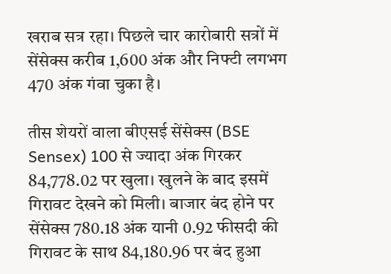खराब सत्र रहा। पिछले चार कारोबारी सत्रों में सेंसेक्स करीब 1,600 अंक और निफ्टी लगभग 470 अंक गंवा चुका है।

तीस शेयरों वाला बीएसई सेंसेक्स (BSE Sensex) 100 से ज्यादा अंक गिरकर 84,778.02 पर खुला। खुलने के बाद इसमें गिरावट देखने को मिली। बाजार बंद होने पर सेंसेक्स 780.18 अंक यानी 0.92 फीसदी की गिरावट के साथ 84,180.96 पर बंद हुआ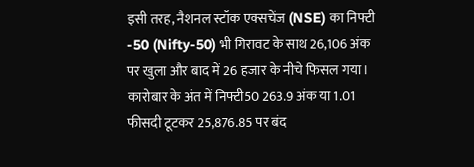इसी तरह, नैशनल स्टॉक एक्सचेंज (NSE) का निफ्टी -50 (Nifty-50) भी गिरावट के साथ 26,106 अंक पर खुला और बाद में 26 हजार के नीचे फिसल गया। कारोबार के अंत में निफ्टी50 263.9 अंक या 1.01 फीसदी टूटकर 25,876.85 पर बंद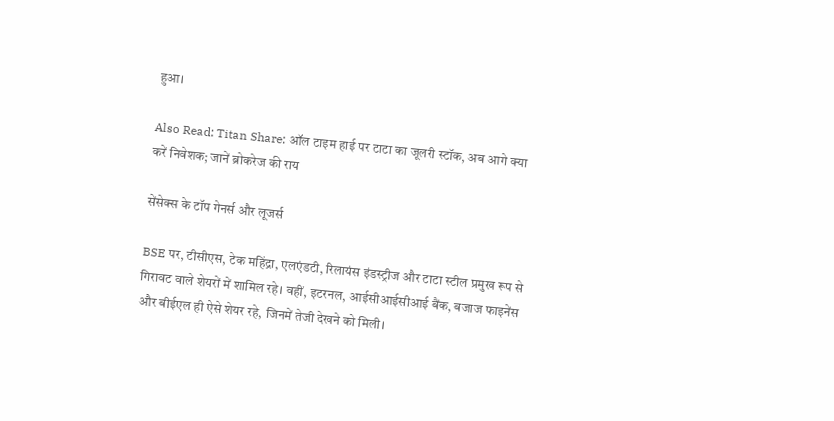हुआ।

Also Read: Titan Share: ऑल टाइम हाई पर टाटा का जूलरी स्टॉक, अब आगे क्या करें निवेशक; जानें ब्रोकरेज की राय

सेंसेक्स के टॉप गेनर्स और लूजर्स

BSE पर, टीसीएस, टेक महिंद्रा, एलएंडटी, रिलायंस इंडस्ट्रीज और टाटा स्टील प्रमुख रूप से गिरावट वाले शेयरों में शामिल रहे। वहीं, इटरनल, आईसीआईसीआई बैंक, बजाज फाइनेंस और बीईएल ही ऐसे शेयर रहे, जिनमें तेजी देखने को मिली।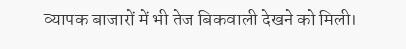व्यापक बाजारों में भी तेज बिकवाली देखने को मिली।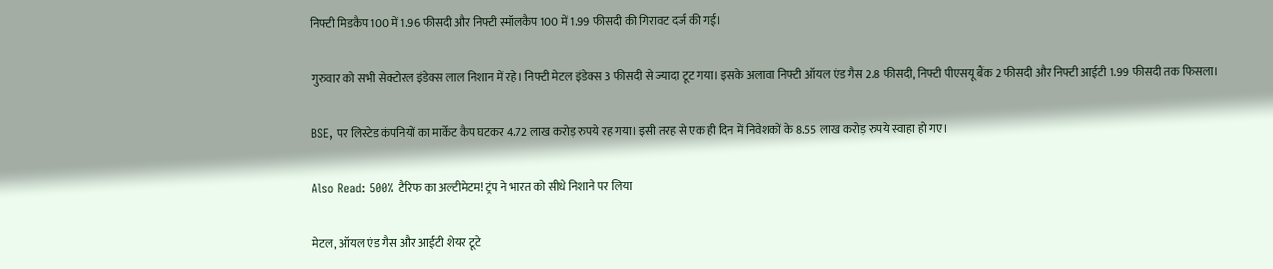निफ्टी मिडकैप 100 में 1.96 फीसदी और निफ्टी स्मॉलकैप 100 में 1.99 फीसदी की गिरावट दर्ज की गई।

गुरुवार को सभी सेक्टोरल इंडेक्स लाल निशान में रहे। निफ्टी मेटल इंडेक्स 3 फीसदी से ज्यादा टूट गया। इसके अलावा निफ्टी ऑयल एंड गैस 2.8 फीसदी, निफ्टी पीएसयू बैंक 2 फीसदी और निफ्टी आईटी 1.99 फीसदी तक फिसला।

BSE, पर लिस्टेड कंपनियों का मार्केट कैप घटकर 4.72 लाख करोड़ रुपये रह गया। इसी तरह से एक ही दिन में निवेशकों के 8.55 लाख करोड़ रुपये स्वाहा हो गए।

Also Read: 500% टैरिफ का अल्टीमेटम! ट्रंप ने भारत को सीधे निशाने पर लिया

मेटल, ऑयल एंड गैस और आईटी शेयर टूटे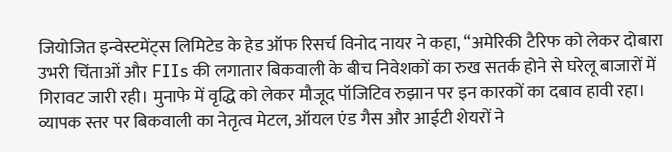जियोजित इन्वेस्टमेंट्स लिमिटेड के हेड ऑफ रिसर्च विनोद नायर ने कहा, “अमेरिकी टैरिफ को लेकर दोबारा उभरी चिंताओं और FIIs की लगातार बिकवाली के बीच निवेशकों का रुख सतर्क होने से घरेलू बाजारों में गिरावट जारी रही। मुनाफे में वृद्धि को लेकर मौजूद पॉजिटिव रुझान पर इन कारकों का दबाव हावी रहा। व्यापक स्तर पर बिकवाली का नेतृत्व मेटल, ऑयल एंड गैस और आईटी शेयरों ने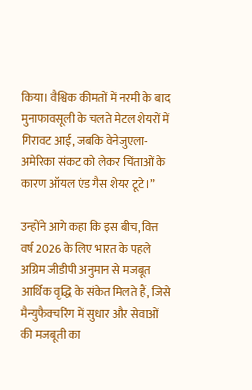किया। वैश्विक कीमतों में नरमी के बाद मुनाफावसूली के चलते मेटल शेयरों में गिरावट आई, जबकि वेनेजुएला-अमेरिका संकट को लेकर चिंताओं के कारण ऑयल एंड गैस शेयर टूटे।”

उन्होंने आगे कहा कि इस बीच, वित्त वर्ष 2026 के लिए भारत के पहले अग्रिम जीडीपी अनुमान से मजबूत आर्थिक वृद्धि के संकेत मिलते हैं, जिसे मैन्युफैक्चरिंग में सुधार और सेवाओं की मजबूती का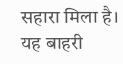सहारा मिला है। यह बाहरी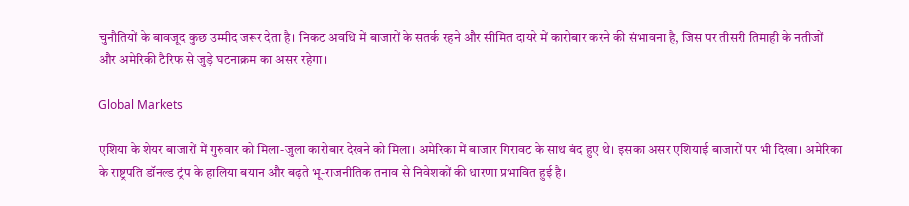चुनौतियों के बावजूद कुछ उम्मीद जरूर देता है। निकट अवधि में बाजारों के सतर्क रहने और सीमित दायरे में कारोबार करने की संभावना है, जिस पर तीसरी तिमाही के नतीजों और अमेरिकी टैरिफ से जुड़े घटनाक्रम का असर रहेगा।

Global Markets

एशिया के शेयर बाजारों में गुरुवार को मिला-जुला कारोबार देखने को मिला। अमेरिका में बाजार गिरावट के साथ बंद हुए थे। इसका असर एशियाई बाजारों पर भी दिखा। अमेरिका के राष्ट्रपति डॉनल्ड ट्रंप के हालिया बयान और बढ़ते भू-राजनीतिक तनाव से निवेशकों की धारणा प्रभावित हुई है।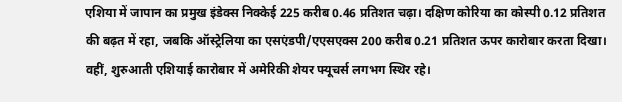एशिया में जापान का प्रमुख इंडेक्स निक्केई 225 करीब 0.46 प्रतिशत चढ़ा। दक्षिण कोरिया का कोस्पी 0.12 प्रतिशत की बढ़त में रहा, जबकि ऑस्ट्रेलिया का एसएंडपी/एएसएक्स 200 करीब 0.21 प्रतिशत ऊपर कारोबार करता दिखा। वहीं, शुरुआती एशियाई कारोबार में अमेरिकी शेयर फ्यूचर्स लगभग स्थिर रहे।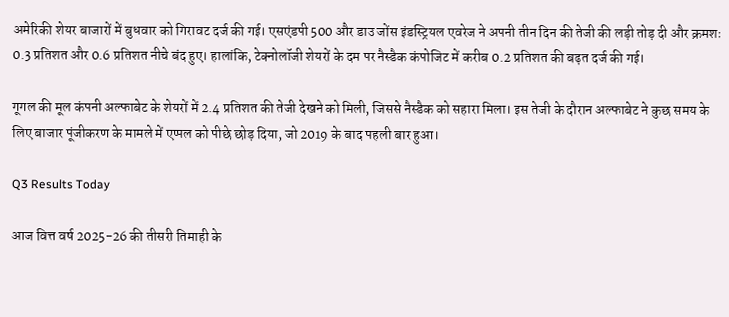अमेरिकी शेयर बाजारों में बुधवार को गिरावट दर्ज की गई। एसएंडपी 500 और डाउ जोंस इंडस्ट्रियल एवरेज ने अपनी तीन दिन की तेजी की लड़ी तोड़ दी और क्रमशः 0.3 प्रतिशत और 0.6 प्रतिशत नीचे बंद हुए। हालांकि, टेक्नोलॉजी शेयरों के दम पर नैस्डैक कंपोजिट में करीब 0.2 प्रतिशत की बढ़त दर्ज की गई।

गूगल की मूल कंपनी अल्फाबेट के शेयरों में 2.4 प्रतिशत की तेजी देखने को मिली, जिससे नैस्डैक को सहारा मिला। इस तेजी के दौरान अल्फाबेट ने कुछ समय के लिए बाजार पूंजीकरण के मामले में एप्पल को पीछे छोड़ दिया, जो 2019 के बाद पहली बार हुआ।

Q3 Results Today

आज वित्त वर्ष 2025-26 की तीसरी तिमाही के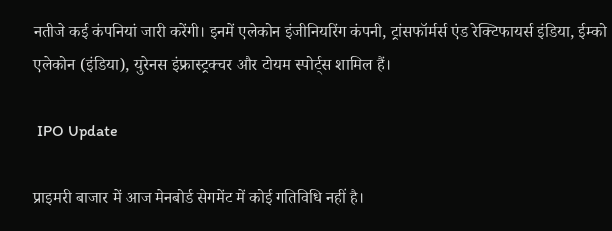नतीजे कई कंपनियां जारी करेंगी। इनमें एलेकोन इंजीनियरिंग कंपनी, ट्रांसफॉर्मर्स एंड रेक्टिफायर्स इंडिया, ईम्को एलेकोन (इंडिया), युरेनस इंफ्रास्ट्रक्चर और टोयम स्पोर्ट्स शामिल हैं।

 IPO Update

प्राइमरी बाजार में आज मेनबोर्ड सेगमेंट में कोई गतिविधि नहीं है।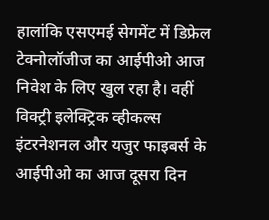हालांकि एसएमई सेगमेंट में डिफ्रेल टेक्नोलॉजीज का आईपीओ आज निवेश के लिए खुल रहा है। वहीं विक्ट्री इलेक्ट्रिक व्हीकल्स इंटरनेशनल और यजुर फाइबर्स के आईपीओ का आज दूसरा दिन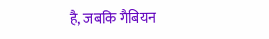है, जबकि गैबियन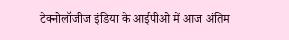टेक्नोलॉजीज इंडिया के आईपीओ में आज अंतिम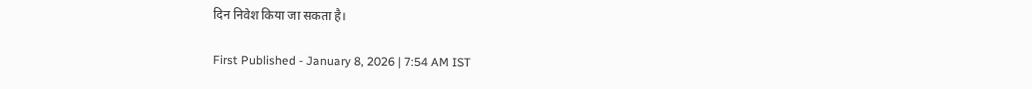दिन निवेश किया जा सकता है।

First Published - January 8, 2026 | 7:54 AM IST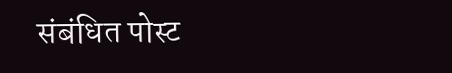संबंधित पोस्ट